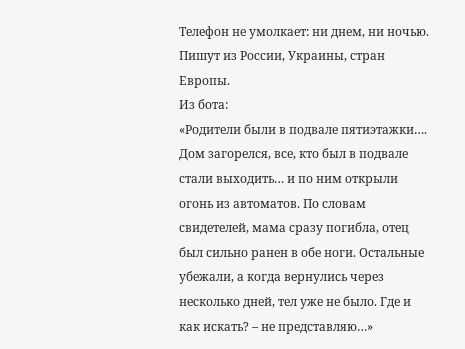Телефон не умолкает: ни днем, ни ночью. Пишут из России, Украины, стран Европы.
Из бота:
«Родители были в подвале пятиэтажки…. Дом загорелся, все, кто был в подвале стали выходить… и по ним открыли огонь из автоматов. По словам свидетелей, мама сразу погибла, отец был сильно ранен в обе ноги. Остальные убежали, а когда вернулись через несколько дней, тел уже не было. Где и как искать? – не представляю…»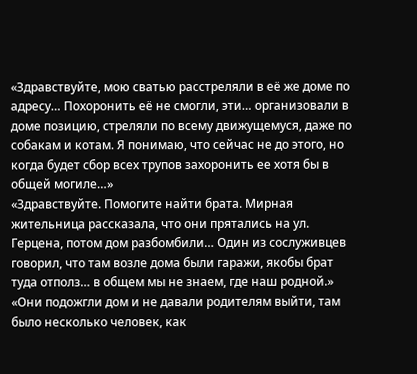«Здравствуйте, мою сватью расстреляли в её же доме по адресу… Похоронить её не смогли, эти… организовали в доме позицию, стреляли по всему движущемуся, даже по собакам и котам. Я понимаю, что сейчас не до этого, но когда будет сбор всех трупов захоронить ее хотя бы в общей могиле…»
«Здравствуйте. Помогите найти брата. Мирная жительница рассказала, что они прятались на ул. Герцена, потом дом разбомбили… Один из сослуживцев говорил, что там возле дома были гаражи, якобы брат туда отполз… в общем мы не знаем, где наш родной.»
«Они подожгли дом и не давали родителям выйти, там было несколько человек, как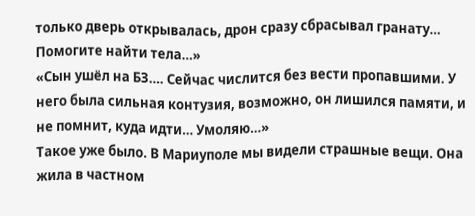только дверь открывалась, дрон сразу сбрасывал гранату… Помогите найти тела…»
«Сын ушёл на БЗ…. Сейчас числится без вести пропавшими. У него была сильная контузия, возможно, он лишился памяти, и не помнит, куда идти… Умоляю…»
Такое уже было. В Мариуполе мы видели страшные вещи. Она жила в частном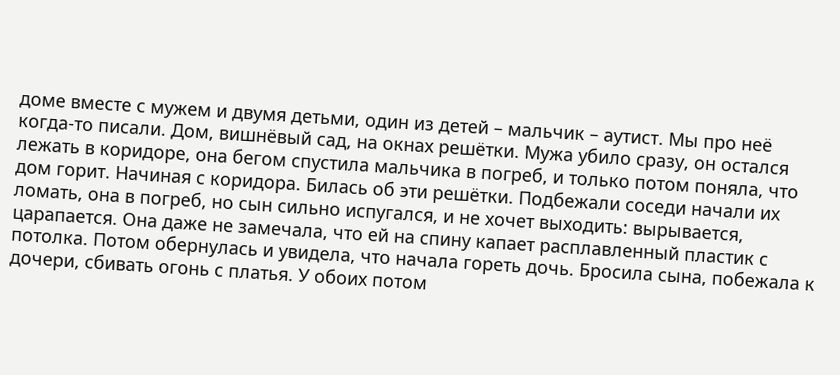доме вместе с мужем и двумя детьми, один из детей – мальчик – аутист. Мы про неё когда-то писали. Дом, вишнёвый сад, на окнах решётки. Мужа убило сразу, он остался лежать в коридоре, она бегом спустила мальчика в погреб, и только потом поняла, что дом горит. Начиная с коридора. Билась об эти решётки. Подбежали соседи начали их ломать, она в погреб, но сын сильно испугался, и не хочет выходить: вырывается, царапается. Она даже не замечала, что ей на спину капает расплавленный пластик с потолка. Потом обернулась и увидела, что начала гореть дочь. Бросила сына, побежала к дочери, сбивать огонь с платья. У обоих потом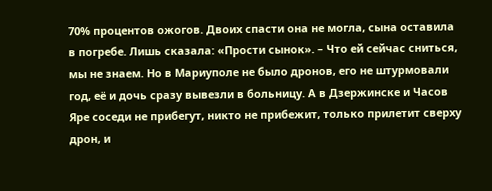70% процентов ожогов. Двоих спасти она не могла, сына оставила в погребе. Лишь сказала: «Прости сынок». – Что ей сейчас сниться, мы не знаем. Но в Мариуполе не было дронов, его не штурмовали год, её и дочь сразу вывезли в больницу. А в Дзержинске и Часов Яре соседи не прибегут, никто не прибежит, только прилетит сверху дрон, и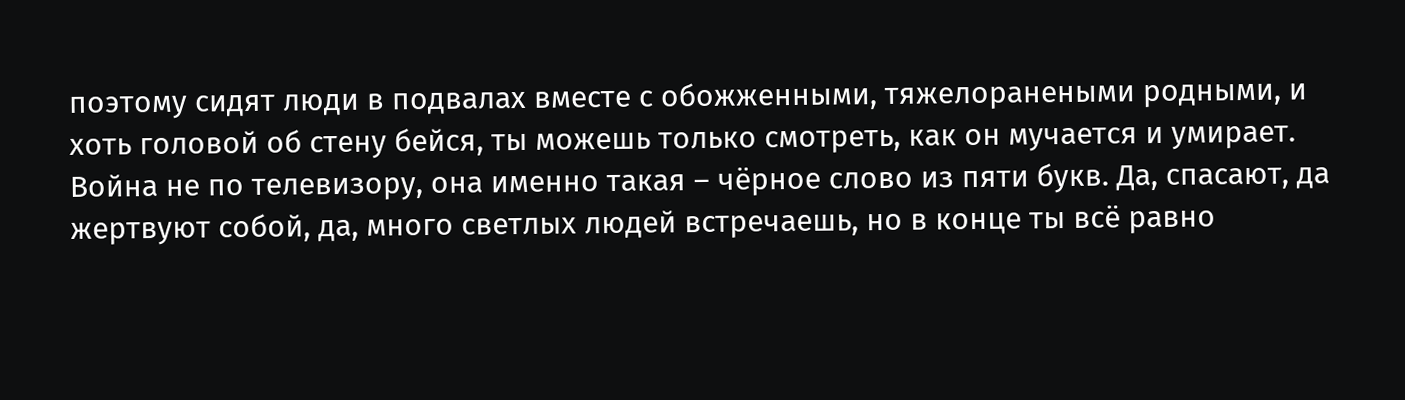поэтому сидят люди в подвалах вместе с обожженными, тяжелоранеными родными, и хоть головой об стену бейся, ты можешь только смотреть, как он мучается и умирает. Война не по телевизору, она именно такая – чёрное слово из пяти букв. Да, спасают, да жертвуют собой, да, много светлых людей встречаешь, но в конце ты всё равно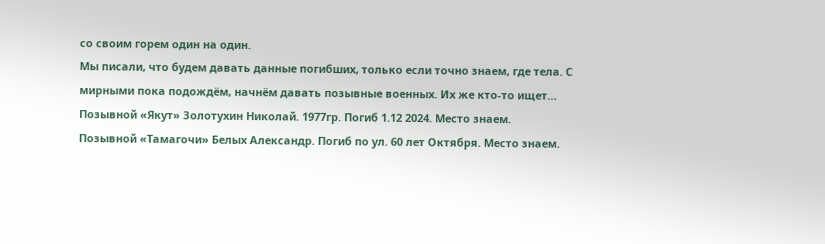со своим горем один на один.
Мы писали, что будем давать данные погибших, только если точно знаем, где тела. С мирными пока подождём, начнём давать позывные военных. Их же кто-то ищет…
Позывной «Якут» Золотухин Николай. 1977гр. Погиб 1.12 2024. Место знаем.
Позывной «Тамагочи» Белых Александр. Погиб по ул. 60 лет Октября. Место знаем.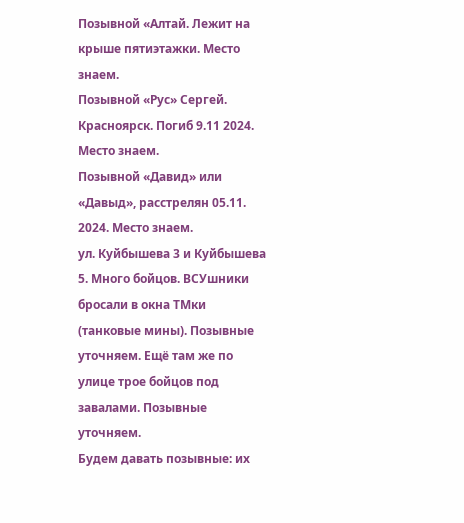Позывной «Алтай. Лежит на крыше пятиэтажки. Место знаем.
Позывной «Рус» Сергей. Красноярск. Погиб 9.11 2024. Место знаем.
Позывной «Давид» или «Давыд», расстрелян 05.11. 2024. Место знаем.
ул. Куйбышева 3 и Куйбышева 5. Много бойцов. ВСУшники бросали в окна ТМки (танковые мины). Позывные уточняем. Ещё там же по улице трое бойцов под завалами. Позывные уточняем.
Будем давать позывные: их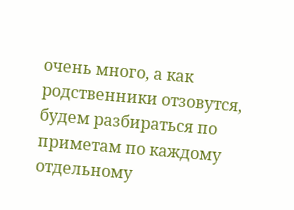очень много, а как родственники отзовутся, будем разбираться по приметам по каждому отдельному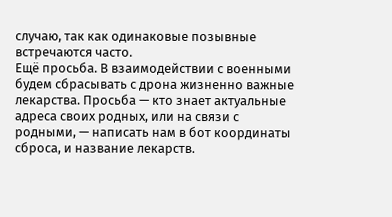случаю, так как одинаковые позывные встречаются часто.
Ещё просьба. В взаимодействии с военными будем сбрасывать с дрона жизненно важные лекарства. Просьба — кто знает актуальные адреса своих родных, или на связи с родными, — написать нам в бот координаты сброса, и название лекарств.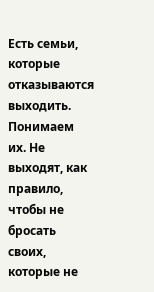Есть семьи, которые отказываются выходить. Понимаем их. Не выходят, как правило, чтобы не бросать своих, которые не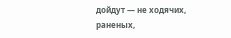дойдут — не ходячих, раненых,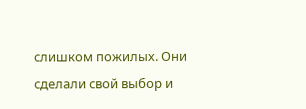слишком пожилых. Они сделали свой выбор и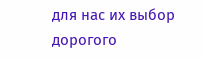для нас их выбор дорогого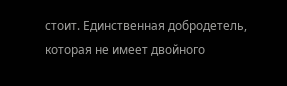стоит. Единственная добродетель, которая не имеет двойного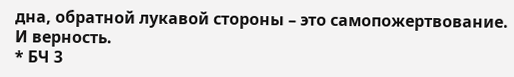дна, обратной лукавой стороны – это самопожертвование. И верность.
* БЧ 3